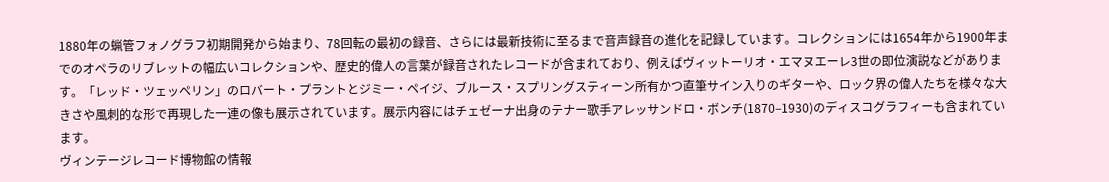1880年の蝋管フォノグラフ初期開発から始まり、78回転の最初の録音、さらには最新技術に至るまで音声録音の進化を記録しています。コレクションには1654年から1900年までのオペラのリブレットの幅広いコレクションや、歴史的偉人の言葉が録音されたレコードが含まれており、例えばヴィットーリオ・エマヌエーレ3世の即位演説などがあります。「レッド・ツェッペリン」のロバート・プラントとジミー・ペイジ、ブルース・スプリングスティーン所有かつ直筆サイン入りのギターや、ロック界の偉人たちを様々な大きさや風刺的な形で再現した一連の像も展示されています。展示内容にはチェゼーナ出身のテナー歌手アレッサンドロ・ボンチ(1870–1930)のディスコグラフィーも含まれています。
ヴィンテージレコード博物館の情報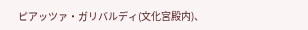ピアッツァ・ガリバルディ(文化宮殿内)、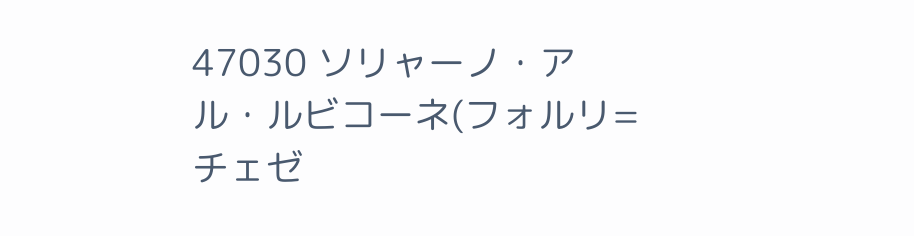47030 ソリャーノ・アル・ルビコーネ(フォルリ=チェゼ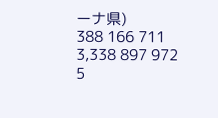ーナ県)
388 166 711 3,338 897 972 5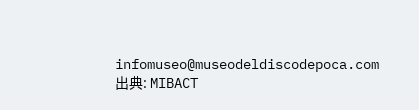infomuseo@museodeldiscodepoca.com
出典: MIBACT